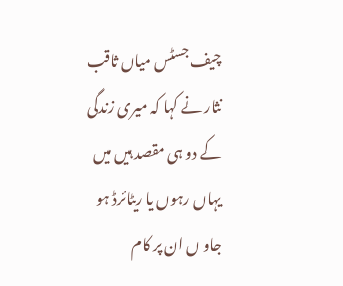چیف جسٹس میاں ثاقب نثار نے کہا کہ میری زندگی کے دو ہی مقصد ہیں میں یہاں رہوں یا ریٹائرڈ ہو جاو ں ان پر کام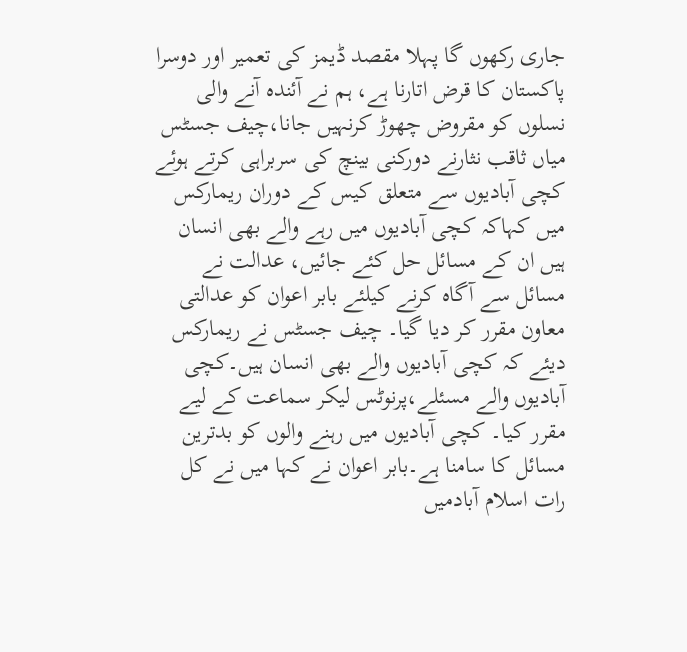جاری رکھوں گا پہلا مقصد ڈیمز کی تعمیر اور دوسرا پاکستان کا قرض اتارنا ہے، ہم نے آئندہ آنے والی نسلوں کو مقروض چھوڑ کرنہیں جانا،چیف جسٹس میاں ثاقب نثارنے دورکنی بینچ کی سربراہی کرتے ہوئے کچی آبادیوں سے متعلق کیس کے دوران ریمارکس میں کہاکہ کچی آبادیوں میں رہے والے بھی انسان ہیں ان کے مسائل حل کئے جائیں، عدالت نے مسائل سے آگاہ کرنے کیلئے بابر اعوان کو عدالتی معاون مقرر کر دیا گیا۔ چیف جسٹس نے ریمارکس دیئے کہ کچی آبادیوں والے بھی انسان ہیں۔کچی آبادیوں والے مسئلے،پرنوٹس لیکر سماعت کے لیے مقرر کیا۔ کچی آبادیوں میں رہنے والوں کو بدترین مسائل کا سامنا ہے۔بابر اعوان نے کہا میں نے کل رات اسلام آبادمیں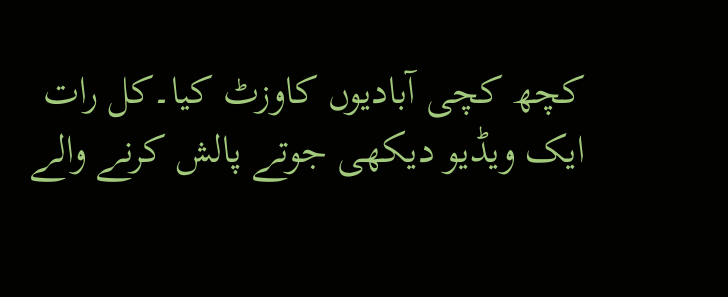کچھ کچی آبادیوں کاوزٹ کیا۔کل رات ایک ویڈیو دیکھی جوتے پالش کرنے والے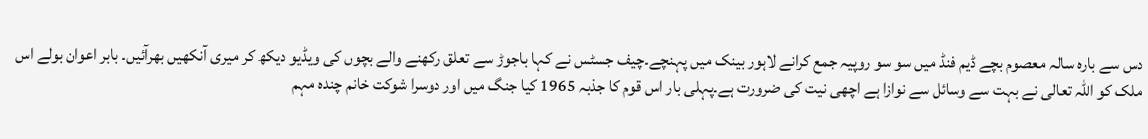دس سے بارہ سالہ معصوم بچے ڈیم فنڈ میں سو سو روپیہ جمع کرانے لاہور بینک میں پہنچے۔چیف جسٹس نے کہا باجوڑ سے تعلق رکھنے والے بچوں کی ویڈیو دیکھ کر میری آنکھیں بھرآئیں۔ بابر اعوان بولے اس ملک کو اللہ تعالی نے بہت سے وسائل سے نوازا ہے اچھی نیت کی ضرورت ہے۔پہلی بار اس قوم کا جذبہ 1965 کیا جنگ میں اور دوسرا شوکت خانم چندہ مہم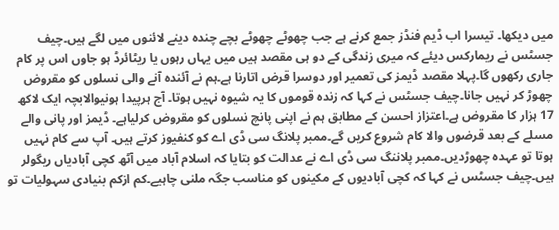میں دیکھا۔ تیسرا اب ڈیم فنڈز جمع کرنے ہے جب چھوٹے چھوٹے بچے چندہ دینے لائنوں میں لگے ہیں۔چیف جسٹس نے ریمارکس دیئے کہ میری زندگی کے دو ہی مقصد ہیں میں یہاں رہوں یا ریٹائرڈ ہو جاوں اس پر کام جاری رکھوں گا۔پہلا مقصد ڈیمز کی تعمیر اور دوسرا قرض اتارنا ہے۔ہم نے آئندہ آنے والی نسلوں کو مقروض چھوڑ کر نہیں جانا۔چیف جسٹس نے کہا کہ زندہ قوموں کا یہ شیوہ نہیں ہوتا۔ آج ہرپیدا ہونیوالابچہ ایک لاکھ 17 ہزار کا مقروض ہے۔اعتزاز احسن کے مطابق ہم نے اپنی پانچ نسلوں کو مقروض کرلیاہے۔ ڈیمز اور پانی والے مسلے کے بعد قرضوں والا کام شروع کریں گے۔ممبر پلانگ سی ڈی اے کو کنفیوز کرتے ہیں۔ آپ سے کام نہیں ہوتا تو عہدہ چھوڑدیں۔ممبر پلاننگ سی ڈی اے نے عدالت کو بتایا کہ اسلام آباد میں آٹھ کچی آبادیاں ریگولر ہیں۔چیف جسٹس نے کہا کہ کچی آبادیوں کے مکینوں کو مناسب جگہ ملنی چاہیے۔کم ازکم بنیادی سہولیات تو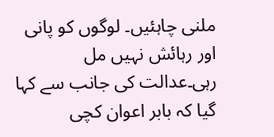ملنی چاہئیں۔ لوگوں کو پانی اور رہائش نہیں مل رہی۔عدالت کی جانب سے کہا گیا کہ بابر اعوان کچی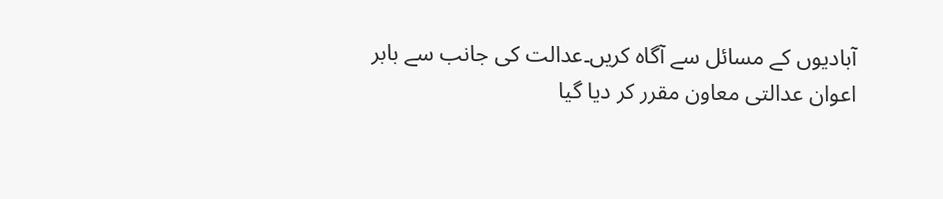آبادیوں کے مسائل سے آگاہ کریں۔عدالت کی جانب سے بابر اعوان عدالتی معاون مقرر کر دیا گیا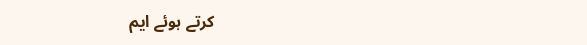کرتے ہوئے ایم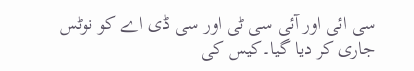سی ائی اور آئی سی ٹی اور سی ڈی اے کو نوٹس جاری کر دیا گیا۔کیس کی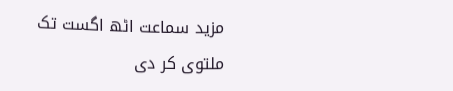مزید سماعت اٹھ اگست تک ملتوی کر دی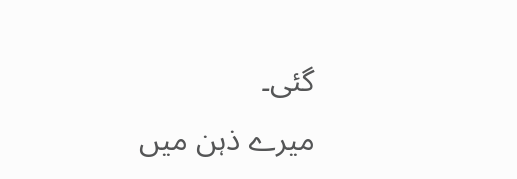گئی۔
میرے ذہن میں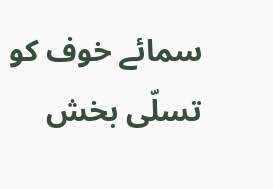سمائے خوف کو تسلّی بخش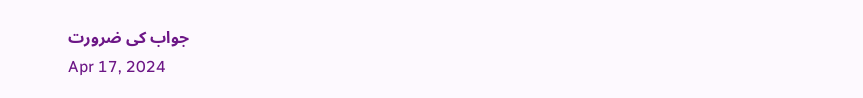جواب کی ضرورت
Apr 17, 2024